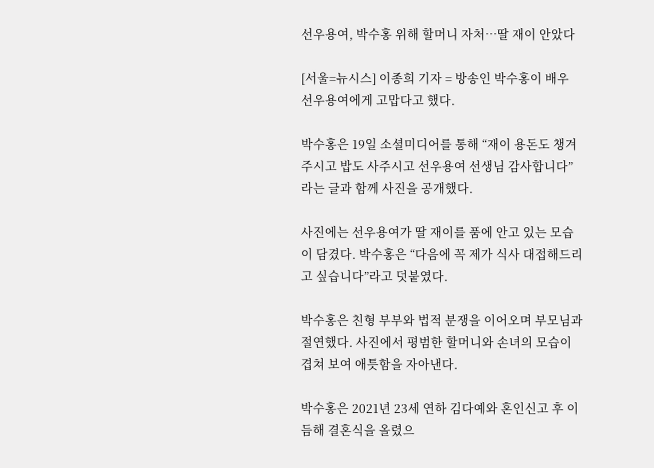선우용여, 박수홍 위해 할머니 자처…딸 재이 안았다

[서울=뉴시스] 이종희 기자 = 방송인 박수홍이 배우 선우용여에게 고맙다고 했다.

박수홍은 19일 소셜미디어를 통해 “재이 용돈도 챙겨주시고 밥도 사주시고 선우용여 선생님 감사합니다”라는 글과 함께 사진을 공개했다.

사진에는 선우용여가 딸 재이를 품에 안고 있는 모습이 담겼다. 박수홍은 “다음에 꼭 제가 식사 대접해드리고 싶습니다”라고 덧붙였다.

박수홍은 친형 부부와 법적 분쟁을 이어오며 부모님과 절연했다. 사진에서 평범한 할머니와 손녀의 모습이 겹쳐 보여 애틋함을 자아낸다.

박수홍은 2021년 23세 연하 김다예와 혼인신고 후 이듬해 결혼식을 올렸으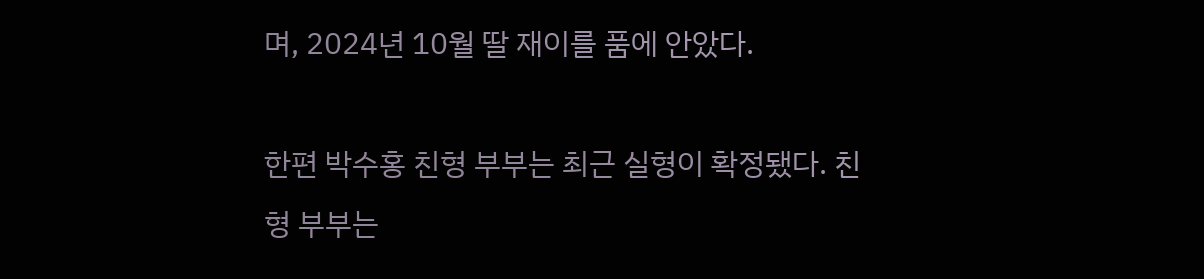며, 2024년 10월 딸 재이를 품에 안았다.

한편 박수홍 친형 부부는 최근 실형이 확정됐다. 친형 부부는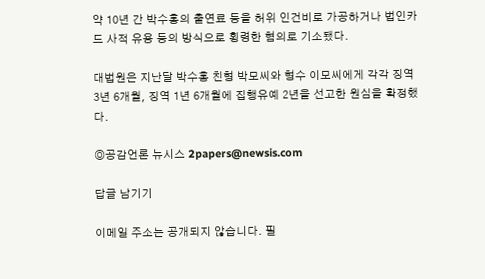약 10년 간 박수홍의 출연료 등을 허위 인건비로 가공하거나 법인카드 사적 유용 등의 방식으로 횡령한 혐의로 기소됐다.

대법원은 지난달 박수홍 친형 박모씨와 형수 이모씨에게 각각 징역 3년 6개월, 징역 1년 6개월에 집행유예 2년을 선고한 원심을 확정했다.

◎공감언론 뉴시스 2papers@newsis.com

답글 남기기

이메일 주소는 공개되지 않습니다. 필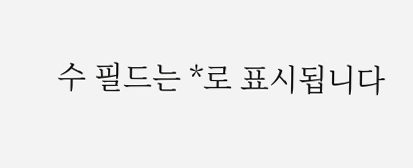수 필드는 *로 표시됩니다